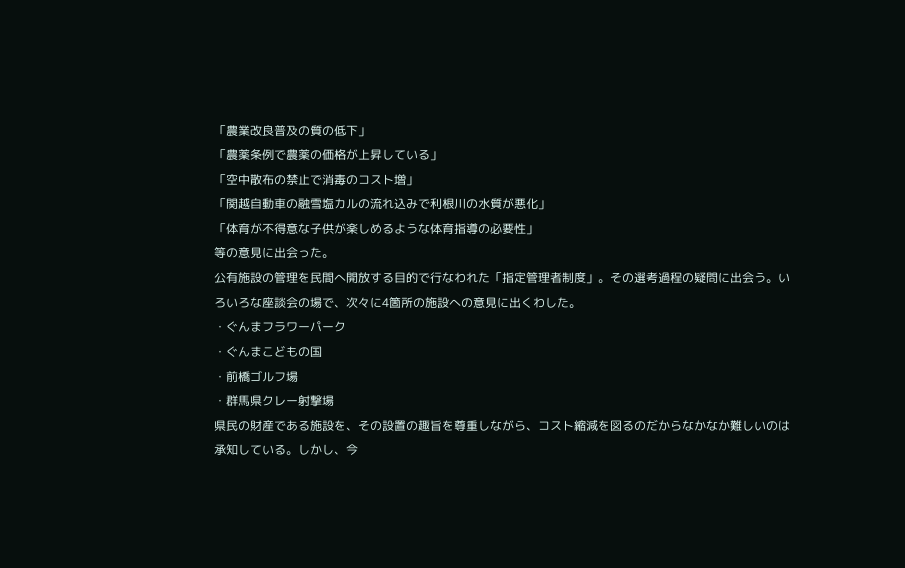「農業改良普及の質の低下」
「農薬条例で農薬の価格が上昇している」
「空中散布の禁止で消毒のコスト増」
「関越自動車の融雪塩カルの流れ込みで利根川の水質が悪化」
「体育が不得意な子供が楽しめるような体育指導の必要性」
等の意見に出会った。
公有施設の管理を民間へ開放する目的で行なわれた「指定管理者制度」。その選考過程の疑問に出会う。いろいろな座談会の場で、次々に4箇所の施設への意見に出くわした。
・ぐんまフラワーパーク
・ぐんまこどもの国
・前橋ゴルフ場
・群馬県クレー射撃場
県民の財産である施設を、その設置の趣旨を尊重しながら、コスト縮減を図るのだからなかなか難しいのは承知している。しかし、今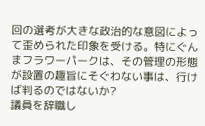回の選考が大きな政治的な意図によって歪められた印象を受ける。特にぐんまフラワーパークは、その管理の形態が設置の趣旨にそぐわない事は、行けば判るのではないか?
議員を辞職し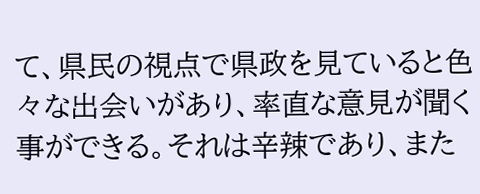て、県民の視点で県政を見ていると色々な出会いがあり、率直な意見が聞く事ができる。それは辛辣であり、また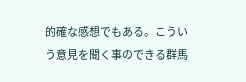的確な感想でもある。こういう意見を聞く事のできる群馬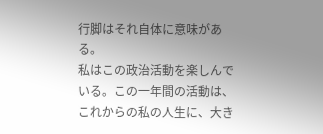行脚はそれ自体に意味がある。
私はこの政治活動を楽しんでいる。この一年間の活動は、これからの私の人生に、大き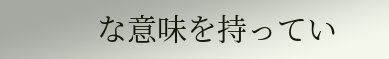な意味を持ってい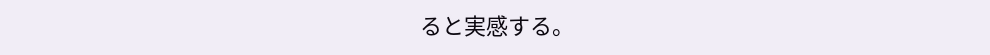ると実感する。